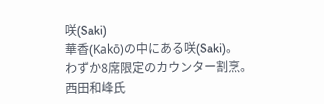咲(Saki)
華香(Kakō)の中にある咲(Saki)。
わずか8席限定のカウンター割烹。
西田和峰氏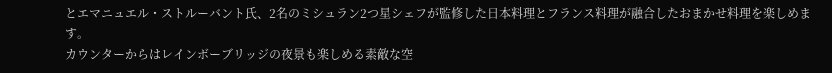とエマニュエル・ストルーバント氏、2名のミシュラン2つ星シェフが監修した日本料理とフランス料理が融合したおまかせ料理を楽しめます。
カウンターからはレインボーブリッジの夜景も楽しめる素敵な空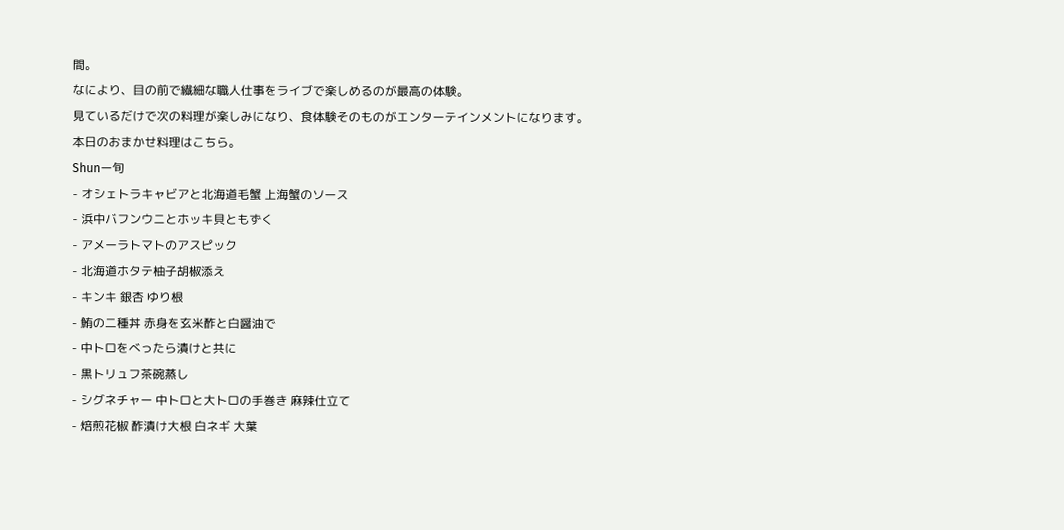間。
なにより、目の前で繊細な職人仕事をライブで楽しめるのが最高の体験。
見ているだけで次の料理が楽しみになり、食体験そのものがエンターテインメントになります。
本日のおまかせ料理はこちら。
Shunー旬
- オシェトラキャビアと北海道毛蟹 上海蟹のソース
- 浜中バフンウニとホッキ貝ともずく
- アメーラトマトのアスピック
- 北海道ホタテ柚子胡椒添え
- キンキ 銀杏 ゆり根
- 鮪の二種丼 赤身を玄米酢と白醤油で
- 中トロをべったら漬けと共に
- 黒トリュフ茶碗蒸し
- シグネチャー 中トロと大トロの手巻き 麻辣仕立て
- 焙煎花椒 酢漬け大根 白ネギ 大葉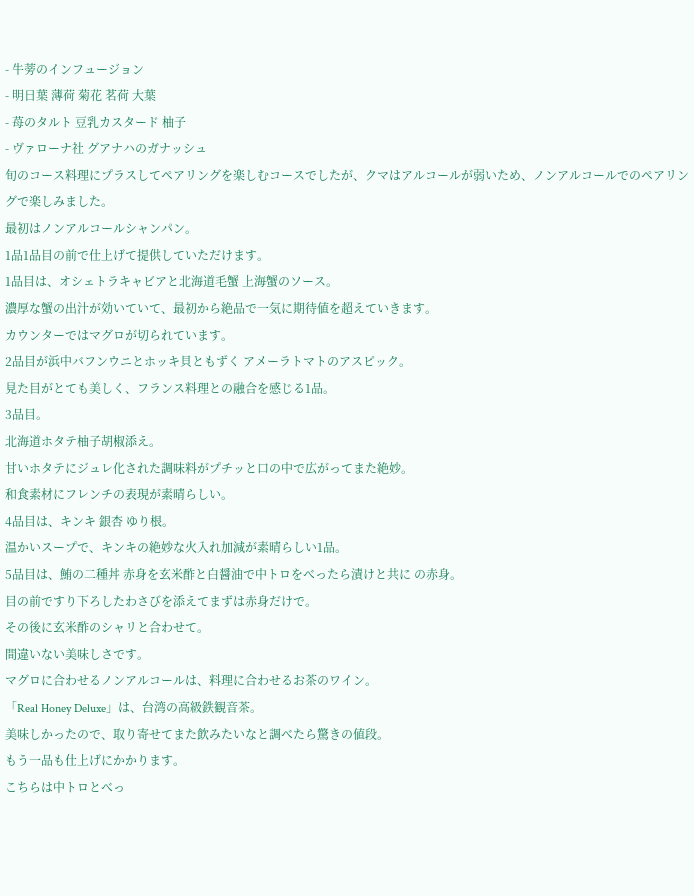- 牛蒡のインフュージョン
- 明日葉 薄荷 菊花 茗荷 大葉
- 苺のタルト 豆乳カスタード 柚子
- ヴァローナ社 グアナハのガナッシュ
旬のコース料理にプラスしてペアリングを楽しむコースでしたが、クマはアルコールが弱いため、ノンアルコールでのペアリングで楽しみました。
最初はノンアルコールシャンパン。
1品1品目の前で仕上げて提供していただけます。
1品目は、オシェトラキャビアと北海道毛蟹 上海蟹のソース。
濃厚な蟹の出汁が効いていて、最初から絶品で一気に期待値を超えていきます。
カウンターではマグロが切られています。
2品目が浜中バフンウニとホッキ貝ともずく アメーラトマトのアスピック。
見た目がとても美しく、フランス料理との融合を感じる1品。
3品目。
北海道ホタテ柚子胡椒添え。
甘いホタテにジュレ化された調味料がプチッと口の中で広がってまた絶妙。
和食素材にフレンチの表現が素晴らしい。
4品目は、キンキ 銀杏 ゆり根。
温かいスープで、キンキの絶妙な火入れ加減が素晴らしい1品。
5品目は、鮪の二種丼 赤身を玄米酢と白醤油で中トロをべったら漬けと共に の赤身。
目の前ですり下ろしたわさびを添えてまずは赤身だけで。
その後に玄米酢のシャリと合わせて。
間違いない美味しさです。
マグロに合わせるノンアルコールは、料理に合わせるお茶のワイン。
「Real Honey Deluxe」は、台湾の高級鉄観音茶。
美味しかったので、取り寄せてまた飲みたいなと調べたら驚きの値段。
もう一品も仕上げにかかります。
こちらは中トロとべっ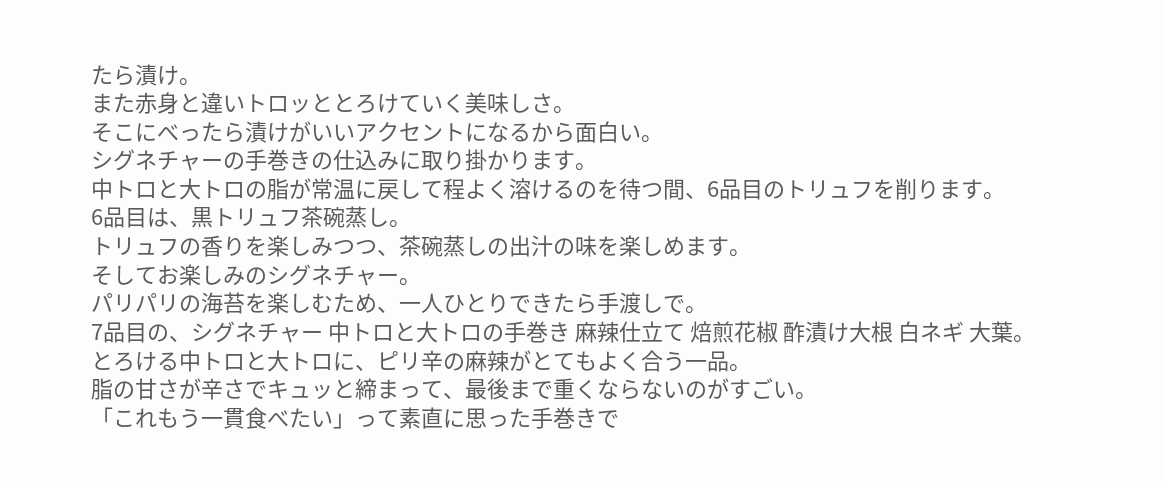たら漬け。
また赤身と違いトロッととろけていく美味しさ。
そこにべったら漬けがいいアクセントになるから面白い。
シグネチャーの手巻きの仕込みに取り掛かります。
中トロと大トロの脂が常温に戻して程よく溶けるのを待つ間、6品目のトリュフを削ります。
6品目は、黒トリュフ茶碗蒸し。
トリュフの香りを楽しみつつ、茶碗蒸しの出汁の味を楽しめます。
そしてお楽しみのシグネチャー。
パリパリの海苔を楽しむため、一人ひとりできたら手渡しで。
7品目の、シグネチャー 中トロと大トロの手巻き 麻辣仕立て 焙煎花椒 酢漬け大根 白ネギ 大葉。
とろける中トロと大トロに、ピリ辛の麻辣がとてもよく合う一品。
脂の甘さが辛さでキュッと締まって、最後まで重くならないのがすごい。
「これもう一貫食べたい」って素直に思った手巻きで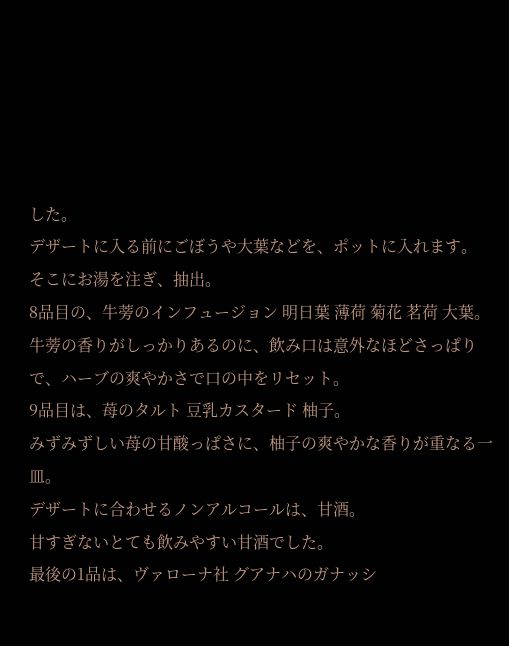した。
デザートに入る前にごぼうや大葉などを、ポットに入れます。
そこにお湯を注ぎ、抽出。
8品目の、牛蒡のインフュージョン 明日葉 薄荷 菊花 茗荷 大葉。
牛蒡の香りがしっかりあるのに、飲み口は意外なほどさっぱりで、ハーブの爽やかさで口の中をリセット。
9品目は、苺のタルト 豆乳カスタード 柚子。
みずみずしい苺の甘酸っぱさに、柚子の爽やかな香りが重なる一皿。
デザートに合わせるノンアルコールは、甘酒。
甘すぎないとても飲みやすい甘酒でした。
最後の1品は、ヴァローナ社 グアナハのガナッシ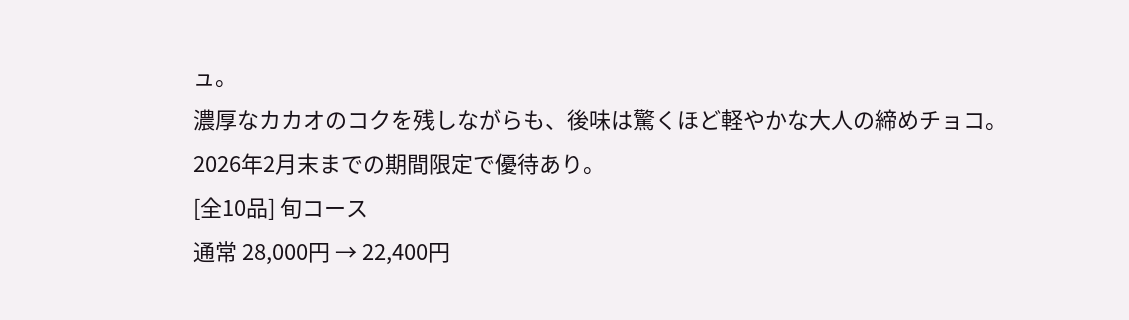ュ。
濃厚なカカオのコクを残しながらも、後味は驚くほど軽やかな大人の締めチョコ。
2026年2月末までの期間限定で優待あり。
[全10品] 旬コース
通常 28,000円 → 22,400円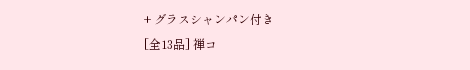+ グラスシャンパン付き
[全13品] 禅コ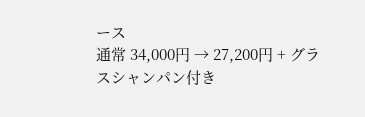ース
通常 34,000円 → 27,200円 + グラスシャンパン付き